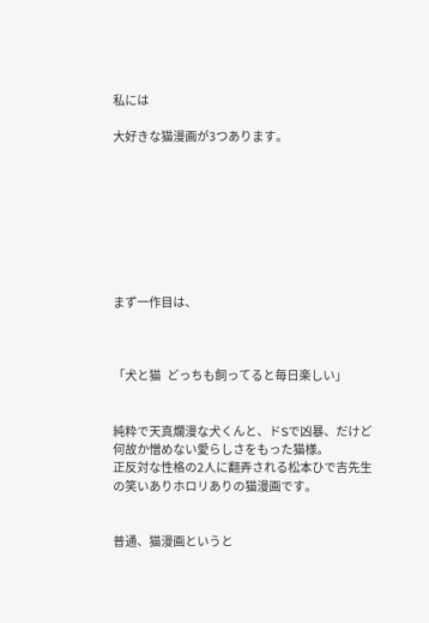私には

大好きな猫漫画が3つあります。








まず一作目は、



「犬と猫  どっちも飼ってると毎日楽しい」


純粋で天真爛漫な犬くんと、ドSで凶暴、だけど何故か憎めない愛らしさをもった猫様。
正反対な性格の2人に翻弄される松本ひで吉先生
の笑いありホロリありの猫漫画です。


普通、猫漫画というと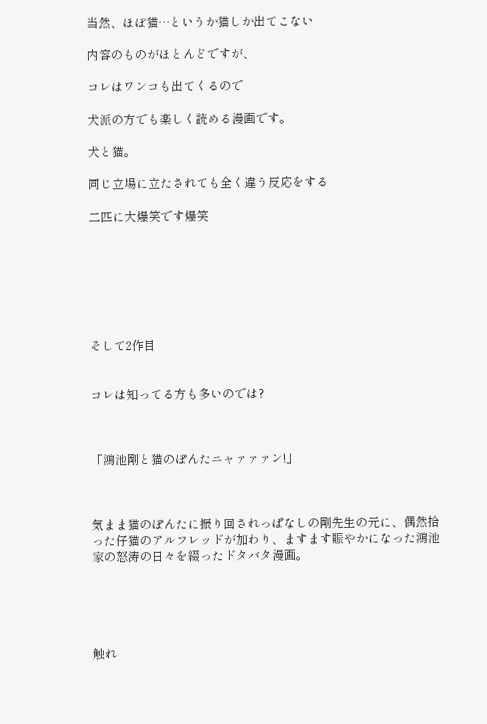当然、ほぼ猫…というか猫しか出てこない

内容のものがほとんどですが、

コレはワンコも出てくるので

犬派の方でも楽しく読める漫画です。

犬と猫。

同じ立場に立たされても全く違う反応をする

二匹に大爆笑です爆笑







そして2作目


コレは知ってる方も多いのでは?



「鴻池剛と猫のぽんたニャァァァン!」



気まま猫のぽんたに振り回されっぱなしの剛先生の元に、偶然拾った仔猫のアルフレッドが加わり、ますます賑やかになった鴻池家の怒涛の日々を綴ったドタバタ漫画。





触れ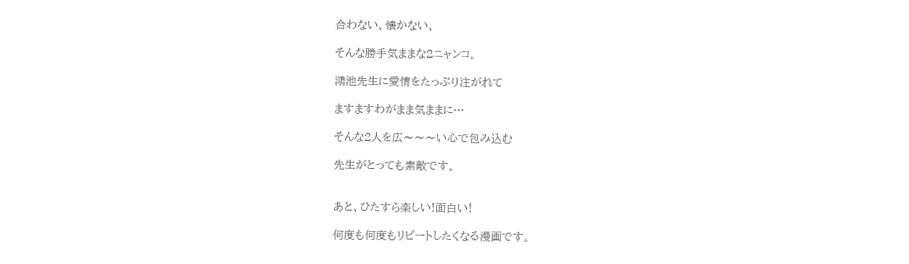合わない、懐かない、

そんな勝手気ままな2ニャンコ。

鴻池先生に愛情をたっぷり注がれて

ますますわがまま気ままに…

そんな2人を広〜〜〜い心で包み込む

先生がとっても素敵です。


あと、ひたすら楽しい!面白い!

何度も何度もリピートしたくなる漫画です。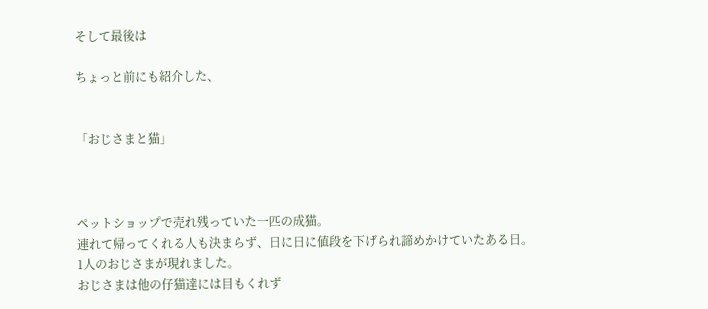そして最後は

ちょっと前にも紹介した、


「おじさまと猫」



ペットショップで売れ残っていた一匹の成猫。
連れて帰ってくれる人も決まらず、日に日に値段を下げられ諦めかけていたある日。
1人のおじさまが現れました。
おじさまは他の仔猫達には目もくれず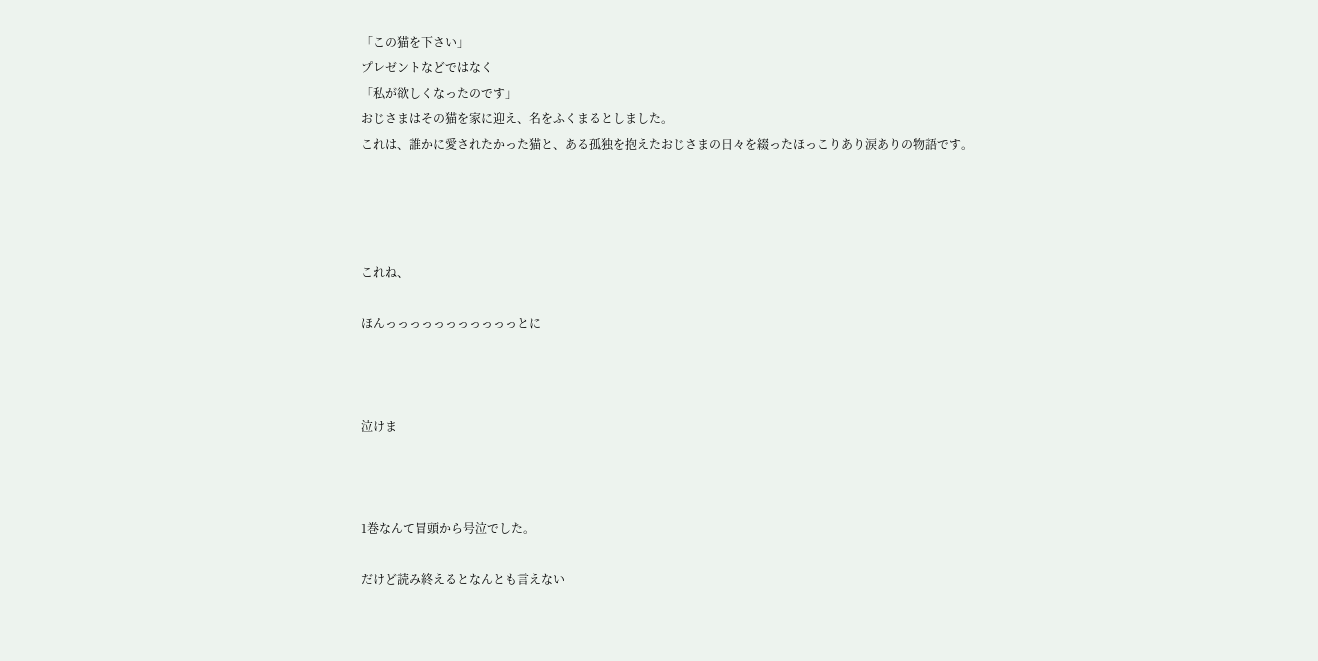「この猫を下さい」
プレゼントなどではなく
「私が欲しくなったのです」
おじさまはその猫を家に迎え、名をふくまるとしました。
これは、誰かに愛されたかった猫と、ある孤独を抱えたおじさまの日々を綴ったほっこりあり涙ありの物語です。




これね、

ほんっっっっっっっっっっっとに



泣けま



1巻なんて冒頭から号泣でした。

だけど読み終えるとなんとも言えない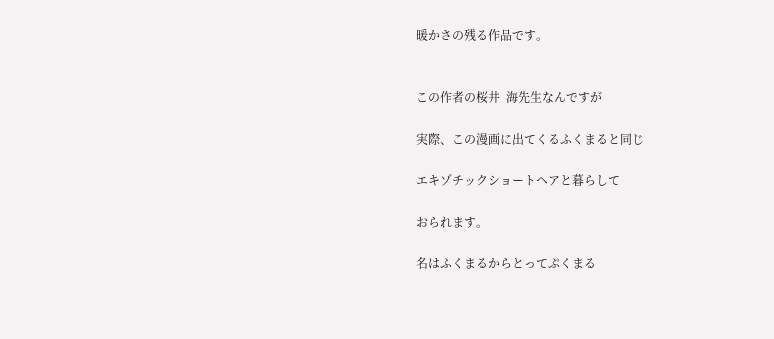暖かさの残る作品です。


この作者の桜井  海先生なんですが

実際、この漫画に出てくるふくまると同じ

エキゾチックショートヘアと暮らして

おられます。

名はふくまるからとってぷくまる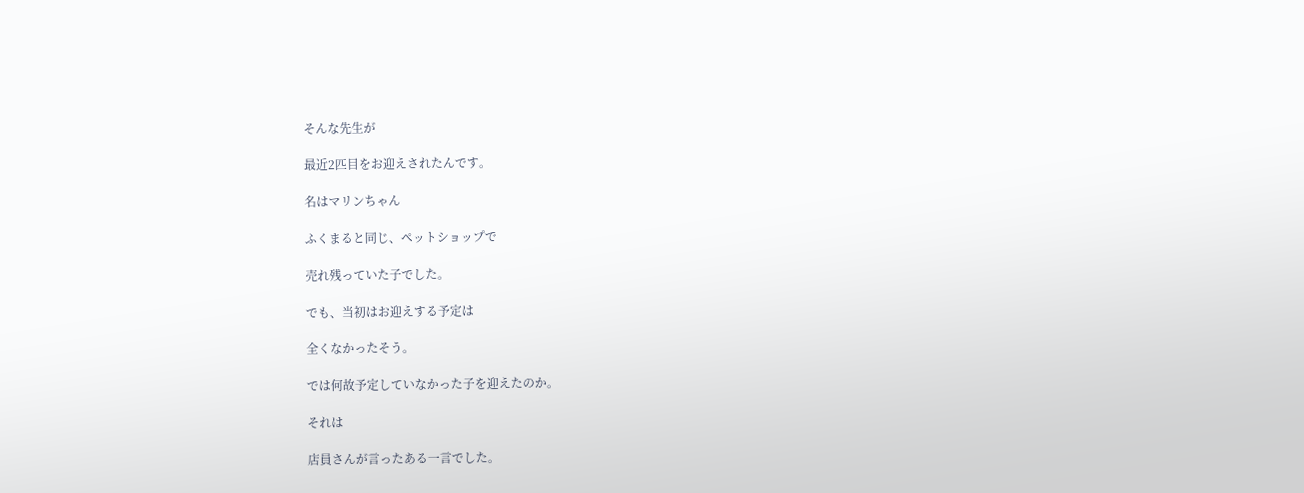そんな先生が

最近2匹目をお迎えされたんです。

名はマリンちゃん

ふくまると同じ、ペットショップで

売れ残っていた子でした。

でも、当初はお迎えする予定は

全くなかったそう。

では何故予定していなかった子を迎えたのか。

それは

店員さんが言ったある一言でした。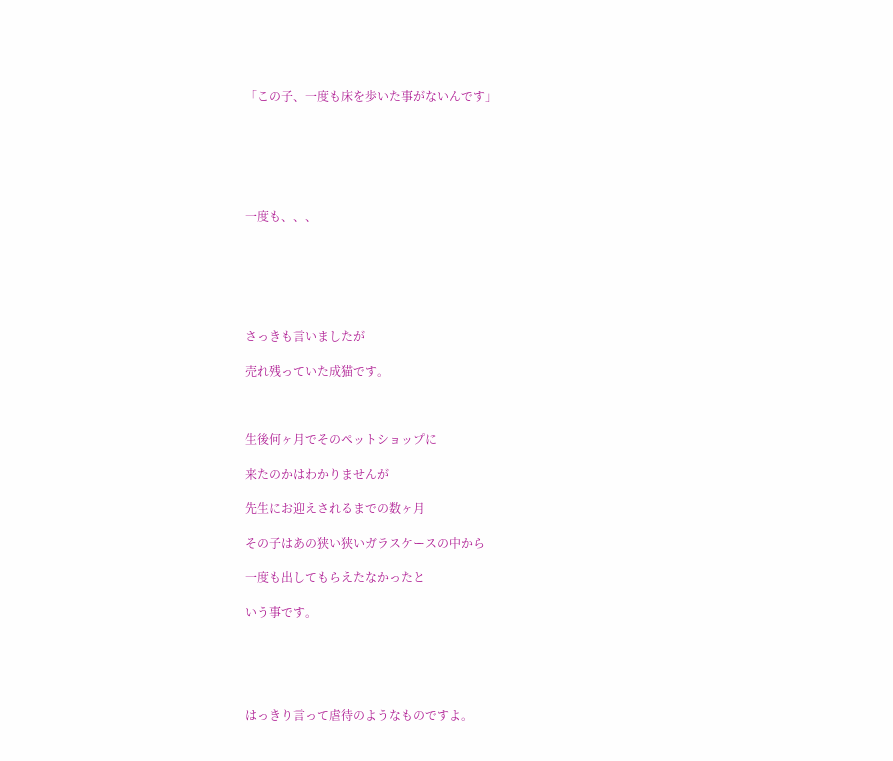「この子、一度も床を歩いた事がないんです」






一度も、、、






さっきも言いましたが

売れ残っていた成猫です。



生後何ヶ月でそのペットショップに

来たのかはわかりませんが

先生にお迎えされるまでの数ヶ月

その子はあの狭い狭いガラスケースの中から

一度も出してもらえたなかったと

いう事です。





はっきり言って虐待のようなものですよ。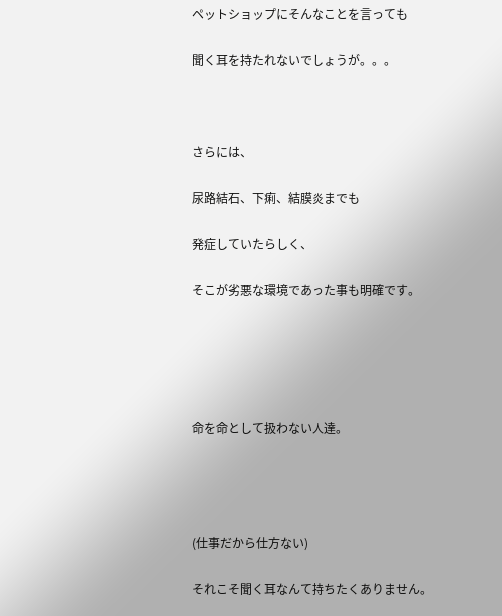ペットショップにそんなことを言っても

聞く耳を持たれないでしょうが。。。



さらには、

尿路結石、下痢、結膜炎までも

発症していたらしく、

そこが劣悪な環境であった事も明確です。





命を命として扱わない人達。




(仕事だから仕方ない)

それこそ聞く耳なんて持ちたくありません。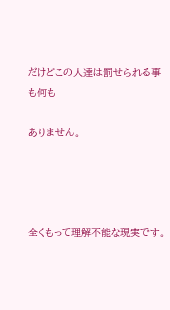だけどこの人達は罰せられる事も何も

ありません。




全くもって理解不能な現実です。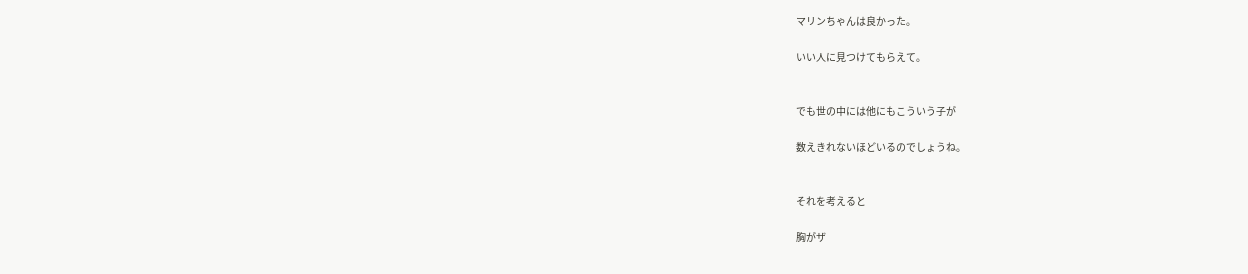マリンちゃんは良かった。

いい人に見つけてもらえて。


でも世の中には他にもこういう子が

数えきれないほどいるのでしょうね。


それを考えると

胸がザ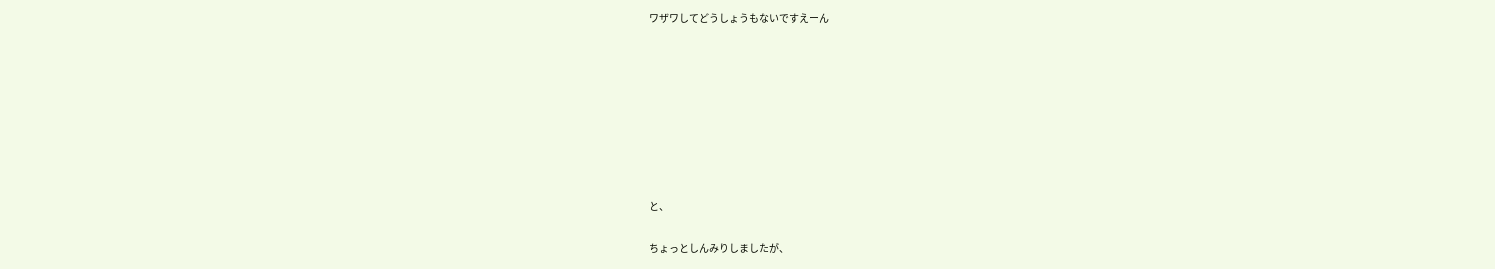ワザワしてどうしょうもないですえーん








と、

ちょっとしんみりしましたが、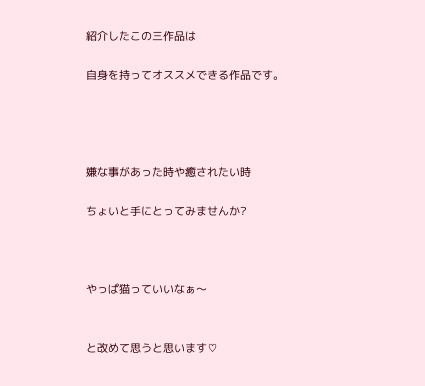紹介したこの三作品は

自身を持ってオススメできる作品です。




嫌な事があった時や癒されたい時

ちょいと手にとってみませんか?



やっぱ猫っていいなぁ〜


と改めて思うと思います♡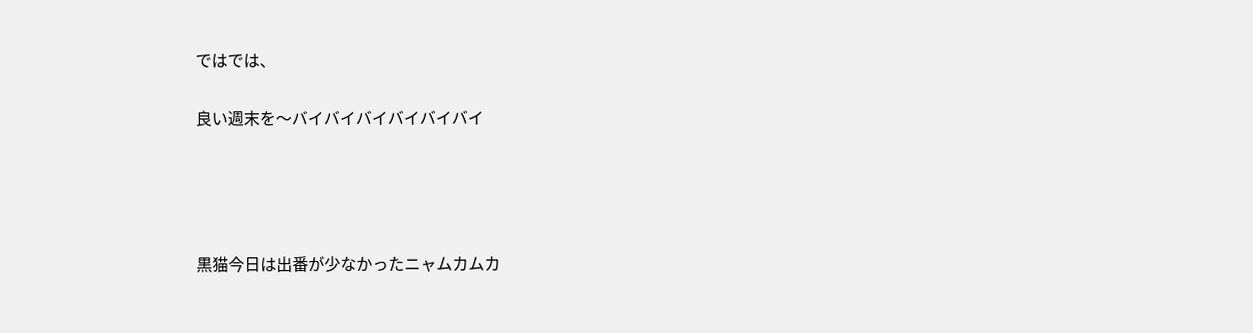ではでは、

良い週末を〜バイバイバイバイバイバイ




黒猫今日は出番が少なかったニャムカムカ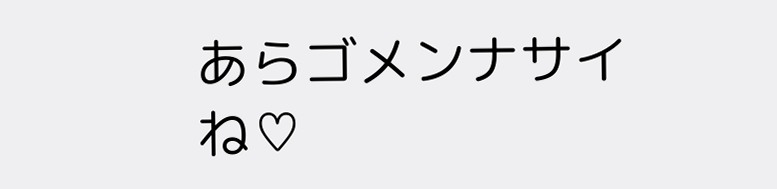あらゴメンナサイね♡